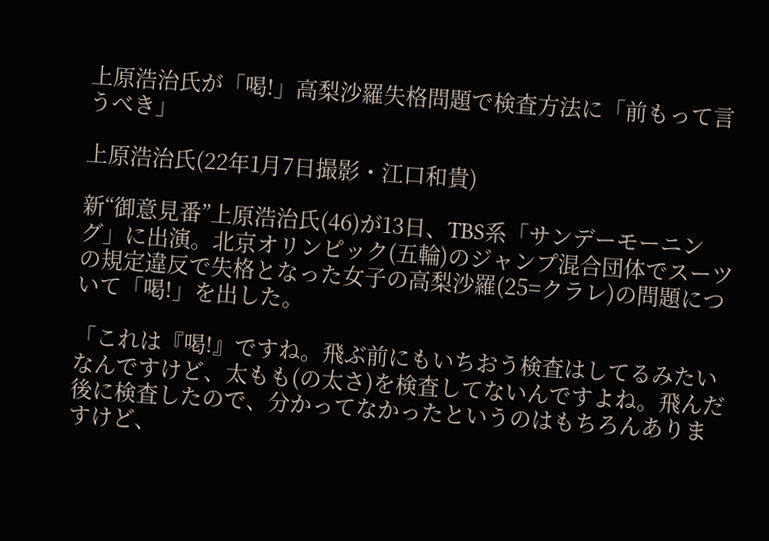上原浩治氏が「喝!」高梨沙羅失格問題で検査方法に「前もって言うべき」

上原浩治氏(22年1月7日撮影・江口和貴)

新“御意見番”上原浩治氏(46)が13日、TBS系「サンデーモーニング」に出演。北京オリンピック(五輪)のジャンプ混合団体でスーツの規定違反で失格となった女子の高梨沙羅(25=クラレ)の問題について「喝!」を出した。

「これは『喝!』ですね。飛ぶ前にもいちおう検査はしてるみたいなんですけど、太もも(の太さ)を検査してないんですよね。飛んだ後に検査したので、分かってなかったというのはもちろんありますけど、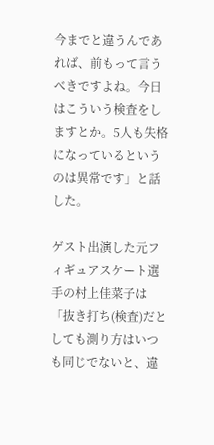今までと違うんであれば、前もって言うべきですよね。今日はこういう検査をしますとか。5人も失格になっているというのは異常です」と話した。

ゲスト出演した元フィギュアスケート選手の村上佳菜子は「抜き打ち(検査)だとしても測り方はいつも同じでないと、違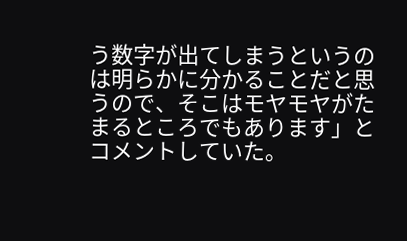う数字が出てしまうというのは明らかに分かることだと思うので、そこはモヤモヤがたまるところでもあります」とコメントしていた。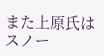また上原氏はスノー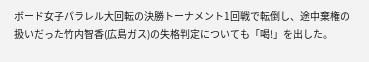ボード女子パラレル大回転の決勝トーナメント1回戦で転倒し、途中棄権の扱いだった竹内智香(広島ガス)の失格判定についても「喝!」を出した。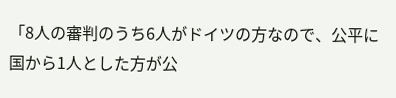「8人の審判のうち6人がドイツの方なので、公平に国から1人とした方が公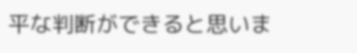平な判断ができると思いま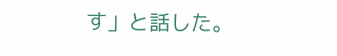す」と話した。